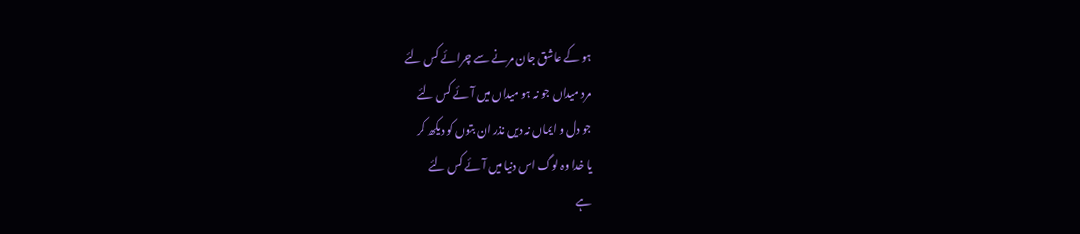ہو کے عاشق جان مرنے سے چرائے کس لئے
مرد میداں جو نہ ہو میداں میں آئے کس لئے
جو دل و ایماں نہ دیں نذر ان بتوں کو دیکھ کر
یا خدا وہ لوگ اس دنیا میں آئے کس لئے
ہے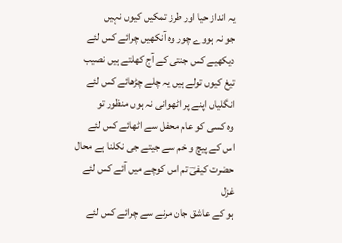یہ انداز حیا اور طرز تمکیں کیوں نہیں
جو نہ ہووے چور وہ آنکھیں چرائے کس لئے
دیکھیے کس جنتی کے آج کھلتے ہیں نصیب
تیغ کیوں تولے ہیں یہ چلے چڑھائے کس لئے
انگلیاں اپنے پر اٹھوانی نہ ہوں منظور تو
وہ کسی کو عام محفل سے اٹھائے کس لئے
اس کے پیچ و خم سے جیتے جی نکلنا ہے محال
حضرت کیفیؔ تم اس کوچے میں آئے کس لئے
غزل
ہو کے عاشق جان مرنے سے چرائے کس لئے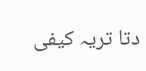دتا تریہ کیفی